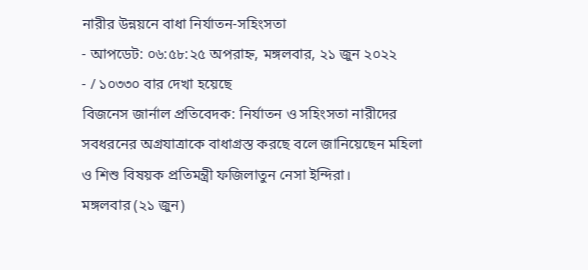নারীর উন্নয়নে বাধা নির্যাতন-সহিংসতা
- আপডেট: ০৬:৫৮:২৫ অপরাহ্ন, মঙ্গলবার, ২১ জুন ২০২২
- / ১০৩৩০ বার দেখা হয়েছে
বিজনেস জার্নাল প্রতিবেদক: নির্যাতন ও সহিংসতা নারীদের সবধরনের অগ্রযাত্রাকে বাধাগ্রস্ত করছে বলে জানিয়েছেন মহিলা ও শিশু বিষয়ক প্রতিমন্ত্রী ফজিলাতুন নেসা ইন্দিরা।
মঙ্গলবার (২১ জুন)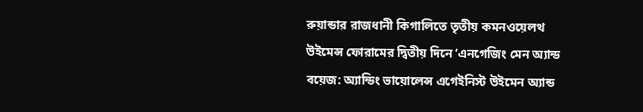রুয়ান্ডার রাজধানী কিগালিতে তৃতীয় কমনওয়েলথ উইমেন্স ফোরামের দ্বিতীয় দিনে ‘এনগেজিং মেন অ্যান্ড বয়েজ: অ্যান্ডিং ভায়োলেন্স এগেইনিস্ট উইমেন অ্যান্ড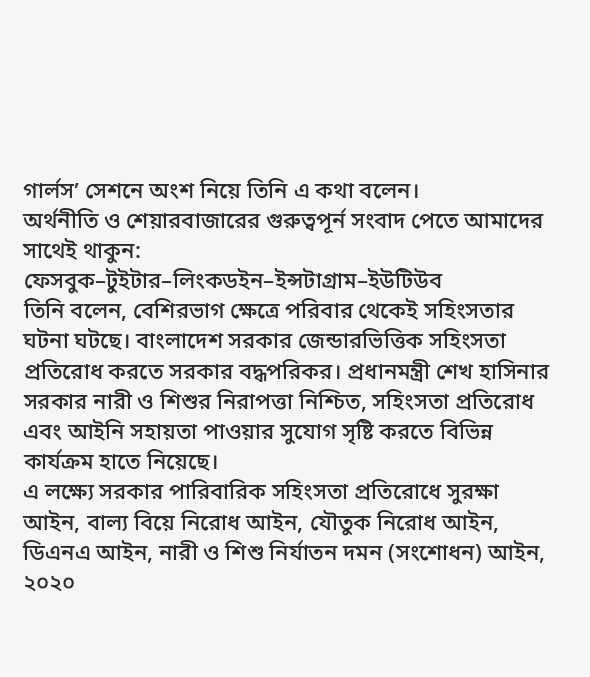গার্লস’ সেশনে অংশ নিয়ে তিনি এ কথা বলেন।
অর্থনীতি ও শেয়ারবাজারের গুরুত্বপূর্ন সংবাদ পেতে আমাদের সাথেই থাকুন: ফেসবুক–টুইটার–লিংকডইন–ইন্সটাগ্রাম–ইউটিউব
তিনি বলেন, বেশিরভাগ ক্ষেত্রে পরিবার থেকেই সহিংসতার ঘটনা ঘটছে। বাংলাদেশ সরকার জেন্ডারভিত্তিক সহিংসতা প্রতিরোধ করতে সরকার বদ্ধপরিকর। প্রধানমন্ত্রী শেখ হাসিনার সরকার নারী ও শিশুর নিরাপত্তা নিশ্চিত, সহিংসতা প্রতিরোধ এবং আইনি সহায়তা পাওয়ার সুযোগ সৃষ্টি করতে বিভিন্ন কার্যক্রম হাতে নিয়েছে।
এ লক্ষ্যে সরকার পারিবারিক সহিংসতা প্রতিরোধে সুরক্ষা আইন, বাল্য বিয়ে নিরোধ আইন, যৌতুক নিরোধ আইন, ডিএনএ আইন, নারী ও শিশু নির্যাতন দমন (সংশোধন) আইন, ২০২০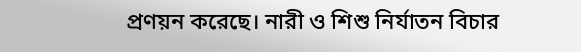প্রণয়ন করেছে। নারী ও শিশু নির্যাতন বিচার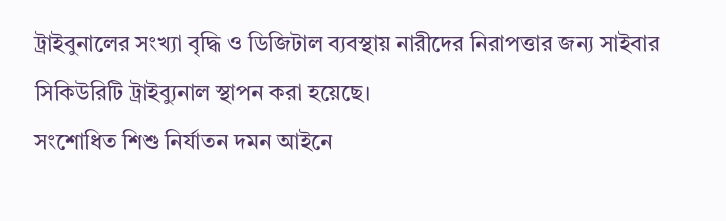ট্রাইবুনালের সংখ্যা বৃদ্ধি ও ডিজিটাল ব্যবস্থায় নারীদের নিরাপত্তার জন্য সাইবার সিকিউরিটি ট্রাইব্যুনাল স্থাপন করা হয়েছে।
সংশোধিত শিশু নির্যাতন দমন আইনে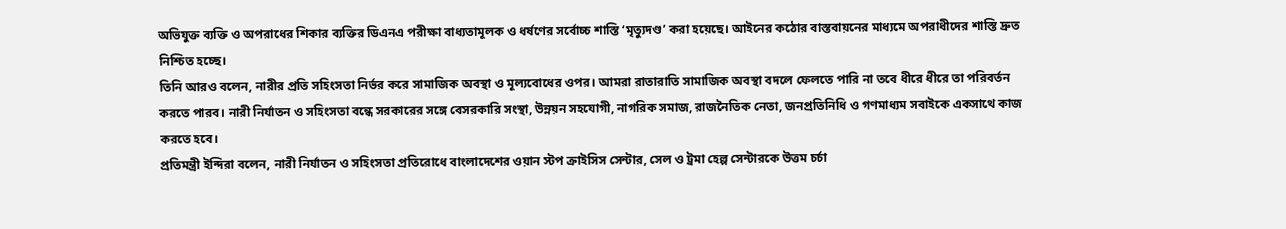অভিযুক্ত ব্যক্তি ও অপরাধের শিকার ব্যক্তির ডিএনএ পরীক্ষা বাধ্যতামূলক ও ধর্ষণের সর্বোচ্চ শাস্তি ‘মৃত্যুদণ্ড’ করা হয়েছে। আইনের কঠোর বাস্তবায়নের মাধ্যমে অপরাধীদের শাস্তি দ্রুত নিশ্চিত হচ্ছে।
তিনি আরও বলেন, নারীর প্রতি সহিংসতা নির্ভর করে সামাজিক অবস্থা ও মূল্যবোধের ওপর। আমরা রাতারাতি সামাজিক অবস্থা বদলে ফেলতে পারি না তবে ধীরে ধীরে তা পরিবর্তন করতে পারব। নারী নির্যাতন ও সহিংসতা বন্ধে সরকারের সঙ্গে বেসরকারি সংস্থা, উন্নয়ন সহযোগী, নাগরিক সমাজ, রাজনৈতিক নেতা, জনপ্রতিনিধি ও গণমাধ্যম সবাইকে একসাথে কাজ করতে হবে।
প্রতিমন্ত্রী ইন্দিরা বলেন, নারী নির্যাতন ও সহিংসতা প্রতিরোধে বাংলাদেশের ওয়ান স্টপ ক্রাইসিস সেন্টার, সেল ও ট্রমা হেল্প সেন্টারকে উত্তম চর্চা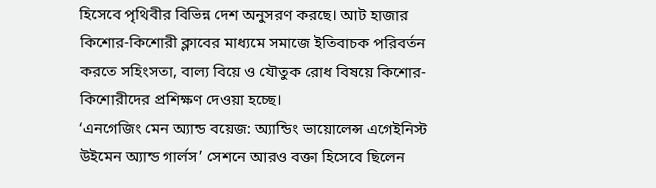হিসেবে পৃথিবীর বিভিন্ন দেশ অনুসরণ করছে। আট হাজার কিশোর-কিশোরী ক্লাবের মাধ্যমে সমাজে ইতিবাচক পরিবর্তন করতে সহিংসতা, বাল্য বিয়ে ও যৌতুক রোধ বিষয়ে কিশোর-কিশোরীদের প্রশিক্ষণ দেওয়া হচ্ছে।
‘এনগেজিং মেন অ্যান্ড বয়েজ: অ্যান্ডিং ভায়োলেন্স এগেইনিস্ট উইমেন অ্যান্ড গার্লস’ সেশনে আরও বক্তা হিসেবে ছিলেন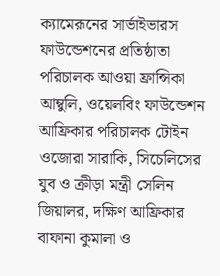ক্যামেরূনের সার্ভাইভারস ফাউন্ডেশনের প্রতিষ্ঠাতা পরিচালক আওয়া ফ্রান্সিকা আম্বুলি, ওয়েলবিং ফাউন্ডেশন আফ্রিকার পরিচালক টোইন ওজোরা সারাকি, সিচেলিসের যুব ও ক্রীড়া মন্ত্রী সেলিন জিয়ালর, দক্ষিণ আফ্রিকার বাফানা কুমালা ও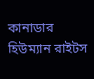কানাডার হিউম্যান রাইটস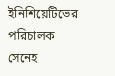ইনিশিয়েটিভের পরিচালক সেনেহ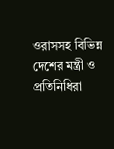ওরাসসহ বিভিন্ন দেশের মন্ত্রী ও প্রতিনিধিরা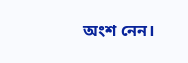অংশ নেন।